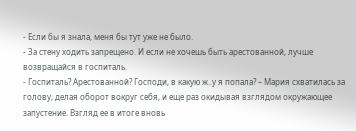- Если бы я знала, меня бы тут уже не было.
- За стену ходить запрещено. И если не хочешь быть арестованной, лучше возвращайся в госпиталь.
- Госпиталь? Арестованной? Господи, в какую ж..у я попала? – Мария схватилась за голову, делая оборот вокруг себя, и еще раз окидывая взглядом окружающее запустение. Взгляд ее в итоге вновь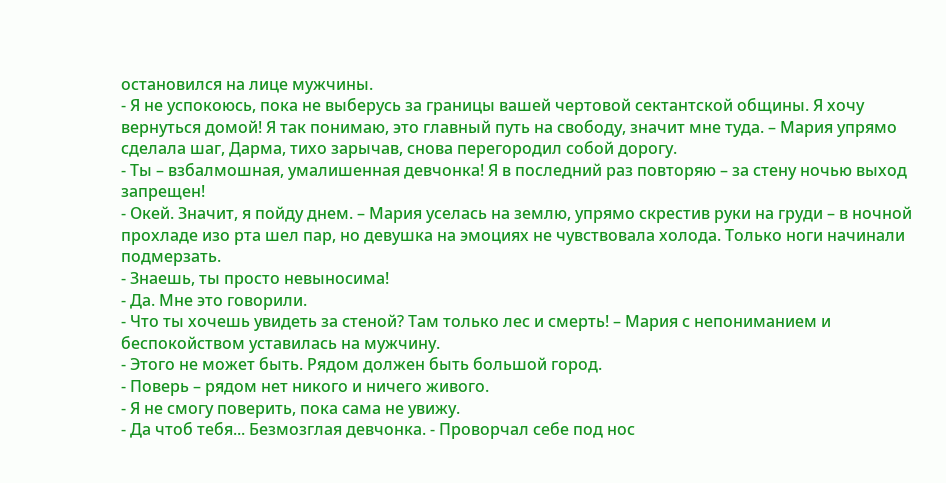остановился на лице мужчины.
- Я не успокоюсь, пока не выберусь за границы вашей чертовой сектантской общины. Я хочу вернуться домой! Я так понимаю, это главный путь на свободу, значит мне туда. – Мария упрямо сделала шаг, Дарма, тихо зарычав, снова перегородил собой дорогу.
- Ты – взбалмошная, умалишенная девчонка! Я в последний раз повторяю – за стену ночью выход запрещен!
- Окей. Значит, я пойду днем. – Мария уселась на землю, упрямо скрестив руки на груди – в ночной прохладе изо рта шел пар, но девушка на эмоциях не чувствовала холода. Только ноги начинали подмерзать.
- Знаешь, ты просто невыносима!
- Да. Мне это говорили.
- Что ты хочешь увидеть за стеной? Там только лес и смерть! – Мария с непониманием и беспокойством уставилась на мужчину.
- Этого не может быть. Рядом должен быть большой город.
- Поверь – рядом нет никого и ничего живого.
- Я не смогу поверить, пока сама не увижу.
- Да чтоб тебя... Безмозглая девчонка. - Проворчал себе под нос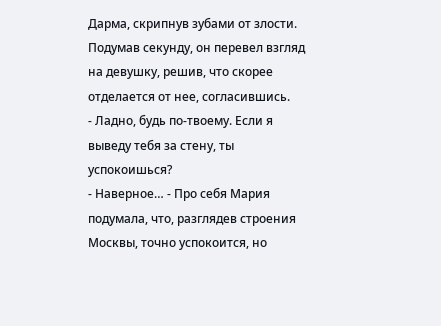Дарма, скрипнув зубами от злости. Подумав секунду, он перевел взгляд на девушку, решив, что скорее отделается от нее, согласившись.
- Ладно, будь по-твоему. Если я выведу тебя за стену, ты успокоишься?
- Наверное… - Про себя Мария подумала, что, разглядев строения Москвы, точно успокоится, но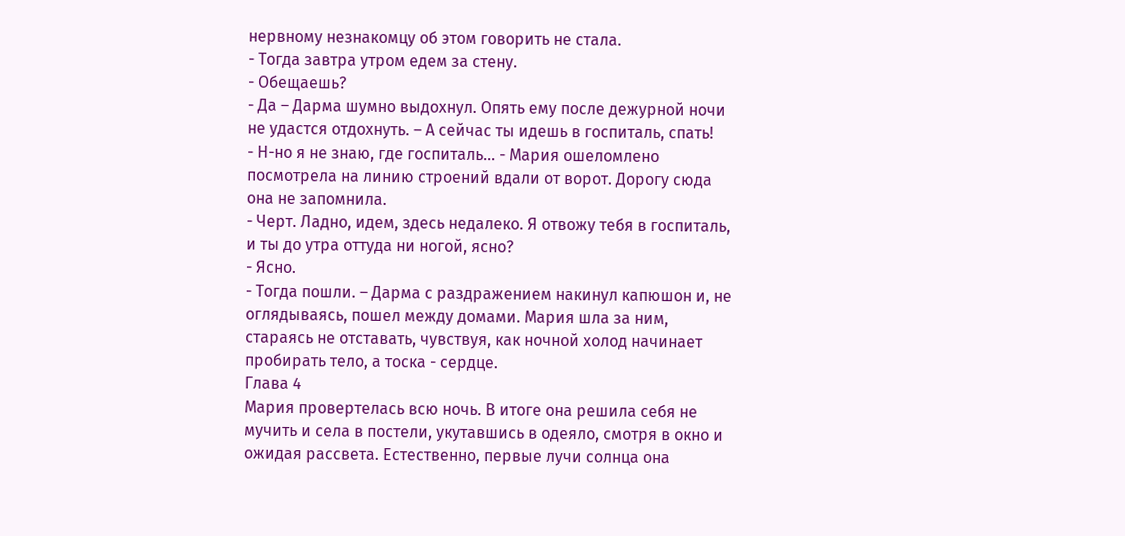нервному незнакомцу об этом говорить не стала.
- Тогда завтра утром едем за стену.
- Обещаешь?
- Да – Дарма шумно выдохнул. Опять ему после дежурной ночи не удастся отдохнуть. – А сейчас ты идешь в госпиталь, спать!
- Н-но я не знаю, где госпиталь… - Мария ошеломлено посмотрела на линию строений вдали от ворот. Дорогу сюда она не запомнила.
- Черт. Ладно, идем, здесь недалеко. Я отвожу тебя в госпиталь, и ты до утра оттуда ни ногой, ясно?
- Ясно.
- Тогда пошли. – Дарма с раздражением накинул капюшон и, не оглядываясь, пошел между домами. Мария шла за ним, стараясь не отставать, чувствуя, как ночной холод начинает пробирать тело, а тоска - сердце.
Глава 4
Мария провертелась всю ночь. В итоге она решила себя не мучить и села в постели, укутавшись в одеяло, смотря в окно и ожидая рассвета. Естественно, первые лучи солнца она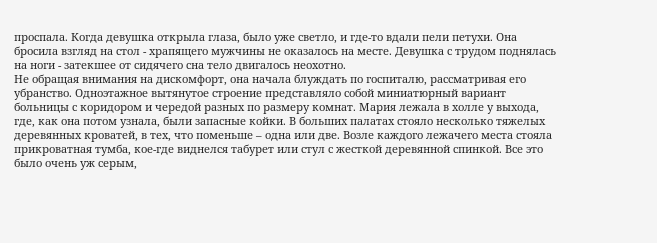проспала. Когда девушка открыла глаза, было уже светло, и где-то вдали пели петухи. Она бросила взгляд на стол - храпящего мужчины не оказалось на месте. Девушка с трудом поднялась на ноги - затекшее от сидячего сна тело двигалось неохотно.
Не обращая внимания на дискомфорт, она начала блуждать по госпиталю, рассматривая его убранство. Одноэтажное вытянутое строение представляло собой миниатюрный вариант больницы с коридором и чередой разных по размеру комнат. Мария лежала в холле у выхода, где, как она потом узнала, были запасные койки. В больших палатах стояло несколько тяжелых деревянных кроватей, в тех, что поменьше – одна или две. Возле каждого лежачего места стояла прикроватная тумба, кое-где виднелся табурет или стул с жесткой деревянной спинкой. Все это было очень уж серым,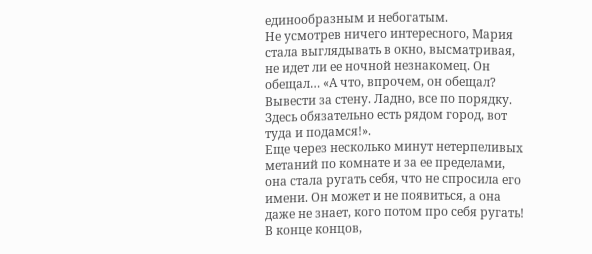единообразным и небогатым.
Не усмотрев ничего интересного, Мария стала выглядывать в окно, высматривая, не идет ли ее ночной незнакомец. Он обещал… «А что, впрочем, он обещал? Вывести за стену. Ладно, все по порядку. Здесь обязательно есть рядом город, вот туда и подамся!».
Еще через несколько минут нетерпеливых метаний по комнате и за ее пределами, она стала ругать себя, что не спросила его имени. Он может и не появиться, а она даже не знает, кого потом про себя ругать! В конце концов,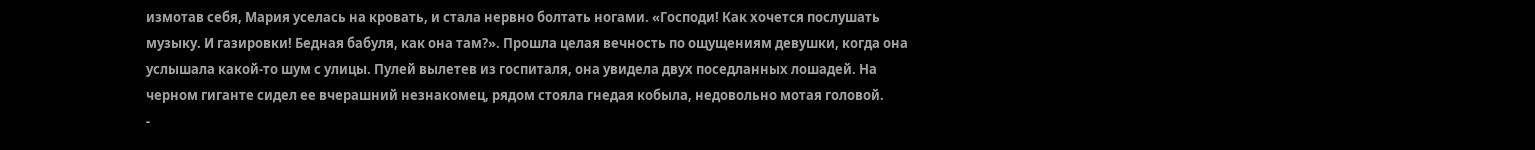измотав себя, Мария уселась на кровать, и стала нервно болтать ногами. «Господи! Как хочется послушать музыку. И газировки! Бедная бабуля, как она там?». Прошла целая вечность по ощущениям девушки, когда она услышала какой-то шум с улицы. Пулей вылетев из госпиталя, она увидела двух поседланных лошадей. На черном гиганте сидел ее вчерашний незнакомец, рядом стояла гнедая кобыла, недовольно мотая головой.
-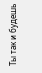Ты так и будешь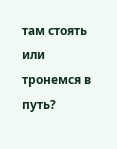там стоять или тронемся в путь?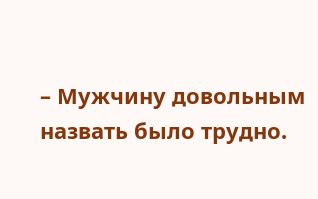– Мужчину довольным назвать было трудно.